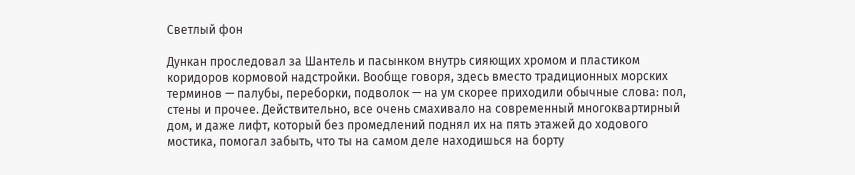Светлый фон

Дункан проследовал за Шантель и пасынком внутрь сияющих хромом и пластиком коридоров кормовой надстройки. Вообще говоря, здесь вместо традиционных морских терминов — палубы, переборки, подволок — на ум скорее приходили обычные слова: пол, стены и прочее. Действительно, все очень смахивало на современный многоквартирный дом, и даже лифт, который без промедлений поднял их на пять этажей до ходового мостика, помогал забыть, что ты на самом деле находишься на борту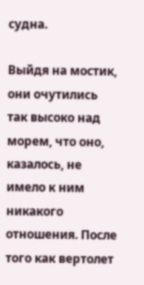судна.

Выйдя на мостик, они очутились так высоко над морем, что оно, казалось, не имело к ним никакого отношения. После того как вертолет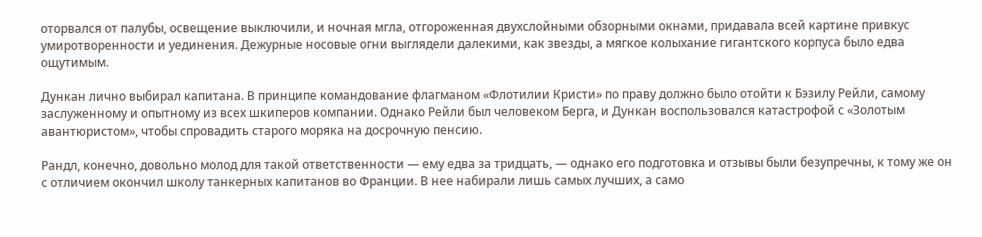оторвался от палубы, освещение выключили, и ночная мгла, отгороженная двухслойными обзорными окнами, придавала всей картине привкус умиротворенности и уединения. Дежурные носовые огни выглядели далекими, как звезды, а мягкое колыхание гигантского корпуса было едва ощутимым.

Дункан лично выбирал капитана. В принципе командование флагманом «Флотилии Кристи» по праву должно было отойти к Бэзилу Рейли, самому заслуженному и опытному из всех шкиперов компании. Однако Рейли был человеком Берга, и Дункан воспользовался катастрофой с «Золотым авантюристом», чтобы спровадить старого моряка на досрочную пенсию.

Рандл, конечно, довольно молод для такой ответственности — ему едва за тридцать, — однако его подготовка и отзывы были безупречны, к тому же он с отличием окончил школу танкерных капитанов во Франции. В нее набирали лишь самых лучших, а само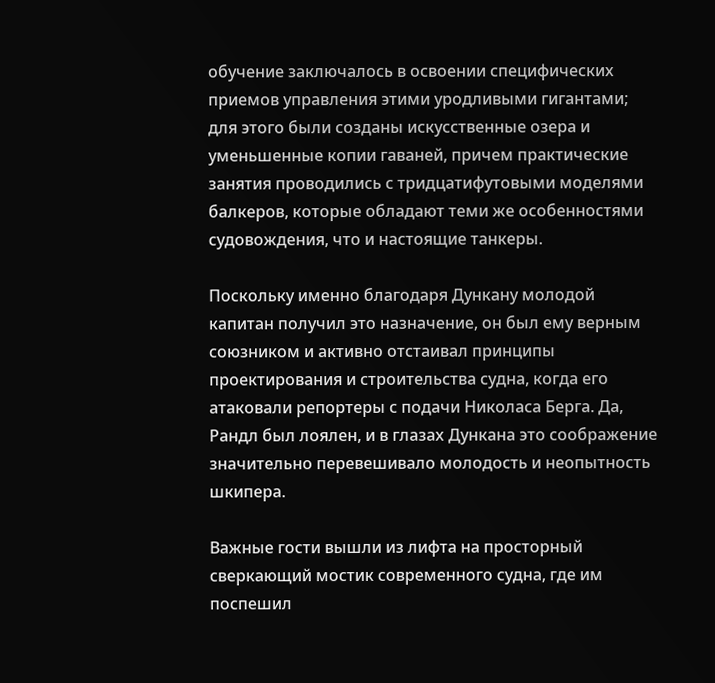обучение заключалось в освоении специфических приемов управления этими уродливыми гигантами; для этого были созданы искусственные озера и уменьшенные копии гаваней, причем практические занятия проводились с тридцатифутовыми моделями балкеров, которые обладают теми же особенностями судовождения, что и настоящие танкеры.

Поскольку именно благодаря Дункану молодой капитан получил это назначение, он был ему верным союзником и активно отстаивал принципы проектирования и строительства судна, когда его атаковали репортеры с подачи Николаса Берга. Да, Рандл был лоялен, и в глазах Дункана это соображение значительно перевешивало молодость и неопытность шкипера.

Важные гости вышли из лифта на просторный сверкающий мостик современного судна, где им поспешил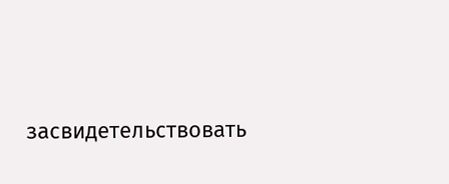засвидетельствовать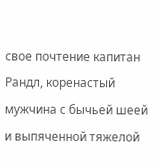свое почтение капитан Рандл, коренастый мужчина с бычьей шеей и выпяченной тяжелой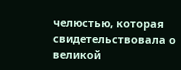челюстью, которая свидетельствовала о великой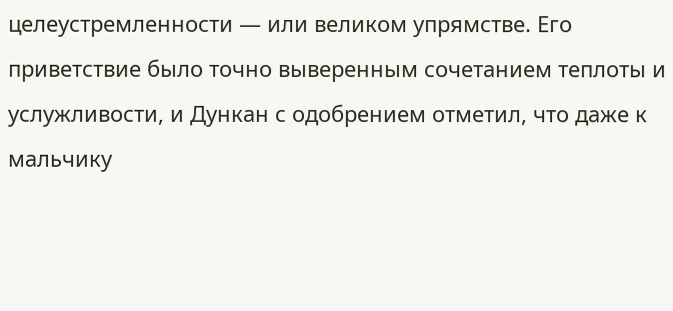целеустремленности — или великом упрямстве. Его приветствие было точно выверенным сочетанием теплоты и услужливости, и Дункан с одобрением отметил, что даже к мальчику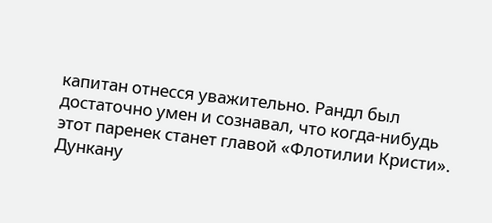капитан отнесся уважительно. Рандл был достаточно умен и сознавал, что когда-нибудь этот паренек станет главой «Флотилии Кристи». Дункану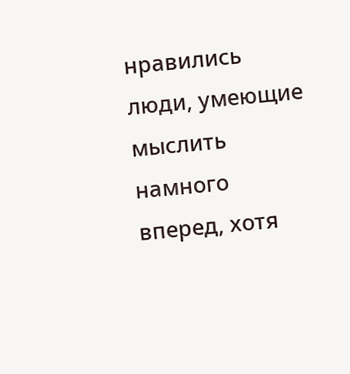нравились люди, умеющие мыслить намного вперед, хотя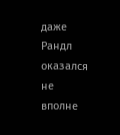даже Рандл оказался не вполне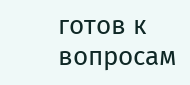готов к вопросам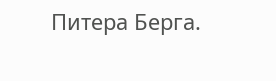Питера Берга.